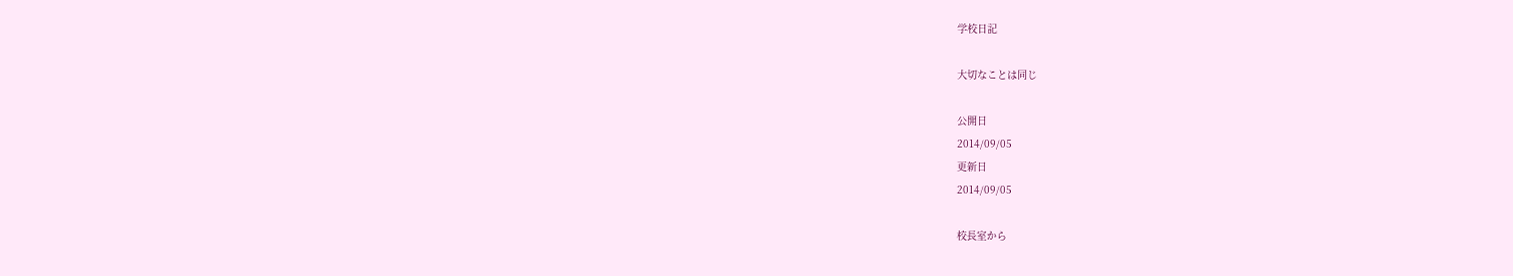学校日記

大切なことは同じ

公開日
2014/09/05
更新日
2014/09/05

校長室から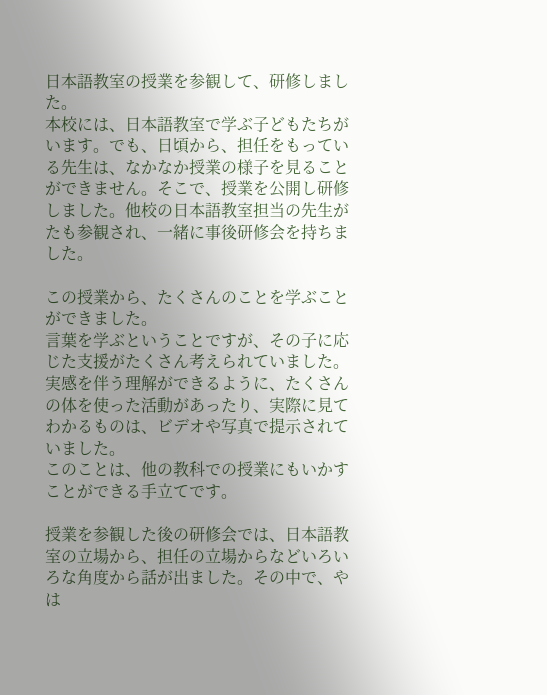日本語教室の授業を参観して、研修しました。
本校には、日本語教室で学ぶ子どもたちがいます。でも、日頃から、担任をもっている先生は、なかなか授業の様子を見ることができません。そこで、授業を公開し研修しました。他校の日本語教室担当の先生がたも参観され、一緒に事後研修会を持ちました。

この授業から、たくさんのことを学ぶことができました。
言葉を学ぶということですが、その子に応じた支援がたくさん考えられていました。
実感を伴う理解ができるように、たくさんの体を使った活動があったり、実際に見てわかるものは、ビデオや写真で提示されていました。
このことは、他の教科での授業にもいかすことができる手立てです。

授業を参観した後の研修会では、日本語教室の立場から、担任の立場からなどいろいろな角度から話が出ました。その中で、やは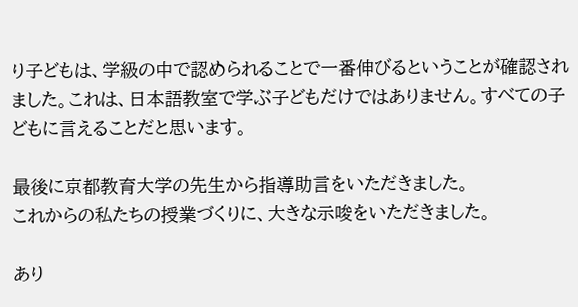り子どもは、学級の中で認められることで一番伸びるということが確認されました。これは、日本語教室で学ぶ子どもだけではありません。すべての子どもに言えることだと思います。

最後に京都教育大学の先生から指導助言をいただきました。
これからの私たちの授業づくりに、大きな示唆をいただきました。

あり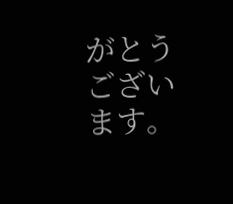がとうございます。